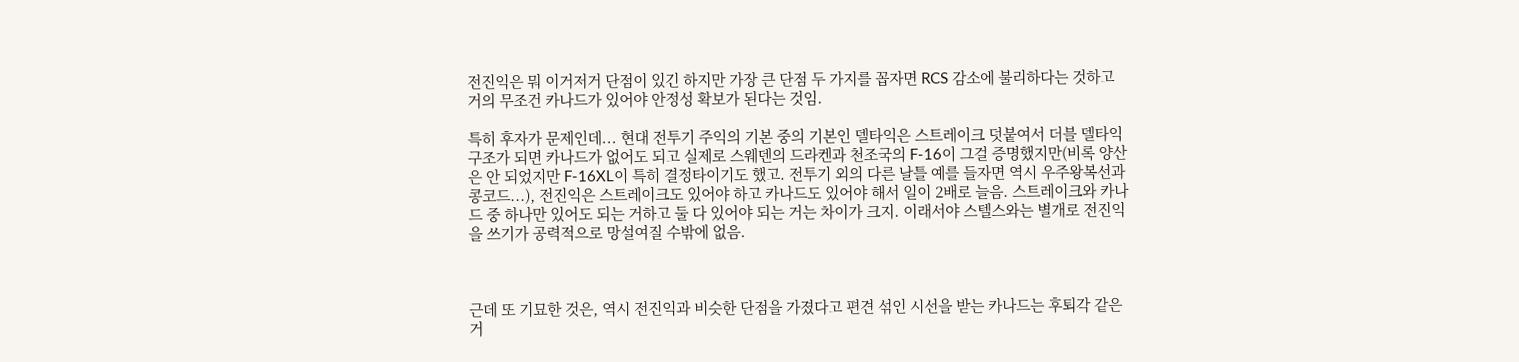전진익은 뭐 이거저거 단점이 있긴 하지만 가장 큰 단점 두 가지를 꼽자면 RCS 감소에 불리하다는 것하고 거의 무조건 카나드가 있어야 안정성 확보가 된다는 것임.

특히 후자가 문제인데... 현대 전투기 주익의 기본 중의 기본인 델타익은 스트레이크 덧붙여서 더블 델타익 구조가 되면 카나드가 없어도 되고 실제로 스웨덴의 드라켄과 천조국의 F-16이 그걸 증명했지만(비록 양산은 안 되었지만 F-16XL이 특히 결정타이기도 했고. 전투기 외의 다른 날틀 예를 들자면 역시 우주왕복선과 콩코드...), 전진익은 스트레이크도 있어야 하고 카나드도 있어야 해서 일이 2배로 늘음. 스트레이크와 카나드 중 하나만 있어도 되는 거하고 둘 다 있어야 되는 거는 차이가 크지. 이래서야 스텔스와는 별개로 전진익을 쓰기가 공력적으로 망설여질 수밖에 없음.



근데 또 기묘한 것은, 역시 전진익과 비슷한 단점을 가졌다고 편견 섞인 시선을 받는 카나드는 후퇴각 같은 거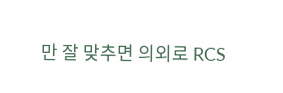만 잘 맞추면 의외로 RCS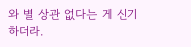와 별 상관 없다는 게 신기하더라.